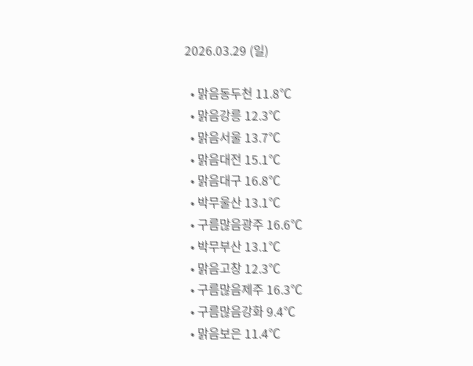2026.03.29 (일)

  • 맑음동두천 11.8℃
  • 맑음강릉 12.3℃
  • 맑음서울 13.7℃
  • 맑음대전 15.1℃
  • 맑음대구 16.8℃
  • 박무울산 13.1℃
  • 구름많음광주 16.6℃
  • 박무부산 13.1℃
  • 맑음고창 12.3℃
  • 구름많음제주 16.3℃
  • 구름많음강화 9.4℃
  • 맑음보은 11.4℃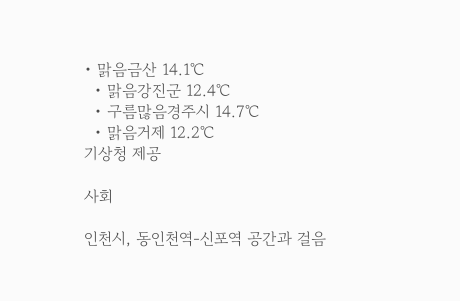• 맑음금산 14.1℃
  • 맑음강진군 12.4℃
  • 구름많음경주시 14.7℃
  • 맑음거제 12.2℃
기상청 제공

사회

인천시, 동인천역-신포역 공간과 걸음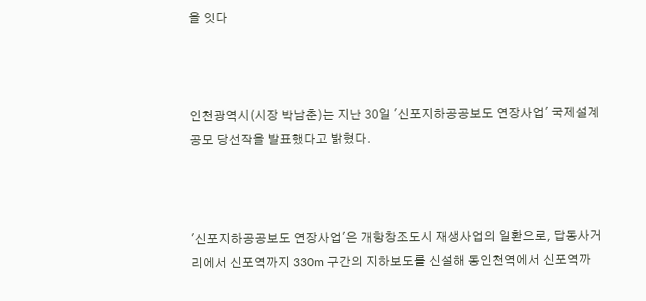을 잇다



인천광역시(시장 박남춘)는 지난 30일 '신포지하공공보도 연장사업' 국제설계공모 당선작을 발표했다고 밝혔다.



'신포지하공공보도 연장사업'은 개항창조도시 재생사업의 일환으로, 답동사거리에서 신포역까지 330m 구간의 지하보도를 신설해 동인천역에서 신포역까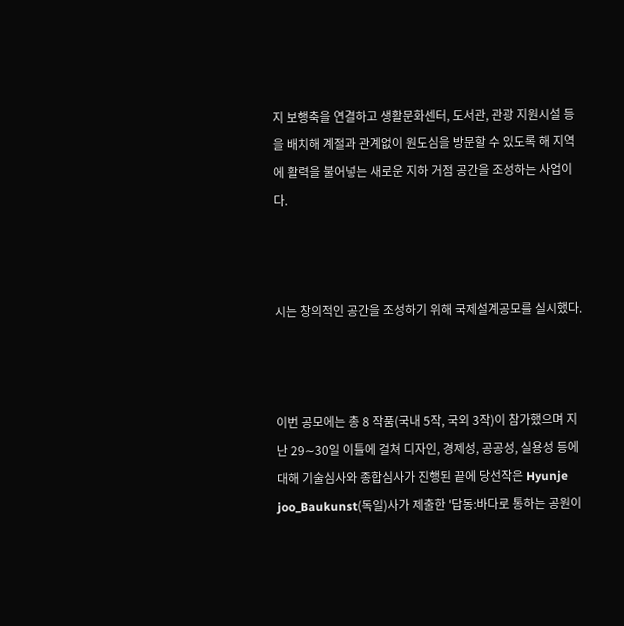지 보행축을 연결하고 생활문화센터, 도서관, 관광 지원시설 등을 배치해 계절과 관계없이 원도심을 방문할 수 있도록 해 지역에 활력을 불어넣는 새로운 지하 거점 공간을 조성하는 사업이다.



시는 창의적인 공간을 조성하기 위해 국제설계공모를 실시했다.



이번 공모에는 총 8 작품(국내 5작, 국외 3작)이 참가했으며 지난 29∼30일 이틀에 걸쳐 디자인, 경제성, 공공성, 실용성 등에 대해 기술심사와 종합심사가 진행된 끝에 당선작은 Hyunje joo_Baukunst(독일)사가 제출한 '답동:바다로 통하는 공원이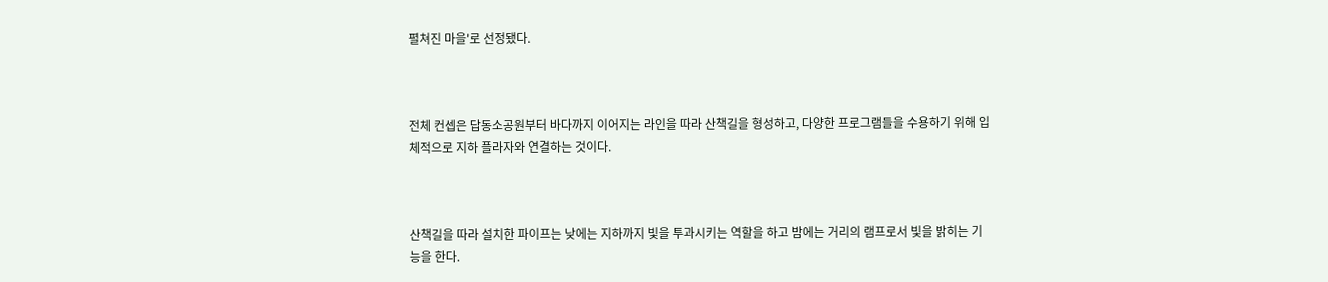펼쳐진 마을'로 선정됐다.



전체 컨셉은 답동소공원부터 바다까지 이어지는 라인을 따라 산책길을 형성하고, 다양한 프로그램들을 수용하기 위해 입체적으로 지하 플라자와 연결하는 것이다.



산책길을 따라 설치한 파이프는 낮에는 지하까지 빛을 투과시키는 역할을 하고 밤에는 거리의 램프로서 빛을 밝히는 기능을 한다.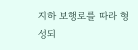지하 보행로를 따라 형성되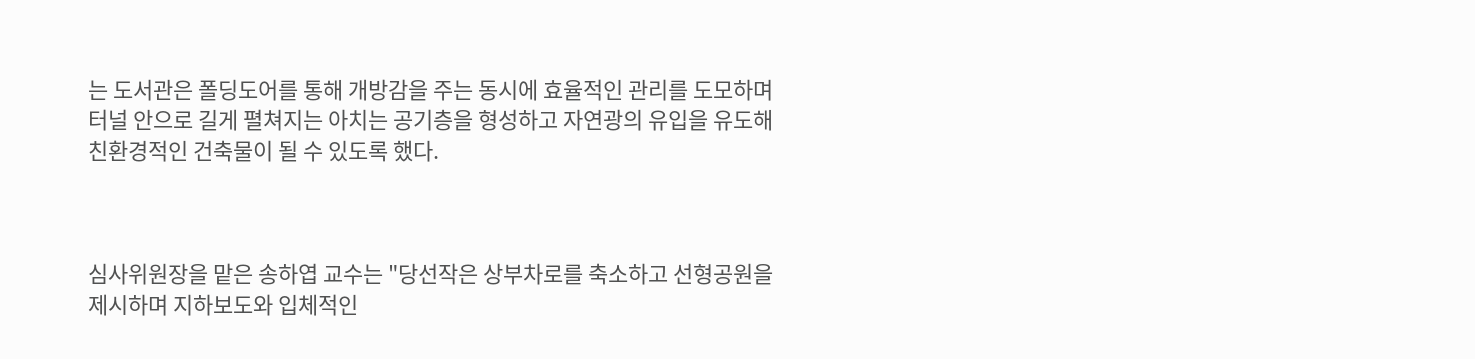는 도서관은 폴딩도어를 통해 개방감을 주는 동시에 효율적인 관리를 도모하며 터널 안으로 길게 펼쳐지는 아치는 공기층을 형성하고 자연광의 유입을 유도해 친환경적인 건축물이 될 수 있도록 했다.



심사위원장을 맡은 송하엽 교수는 "당선작은 상부차로를 축소하고 선형공원을 제시하며 지하보도와 입체적인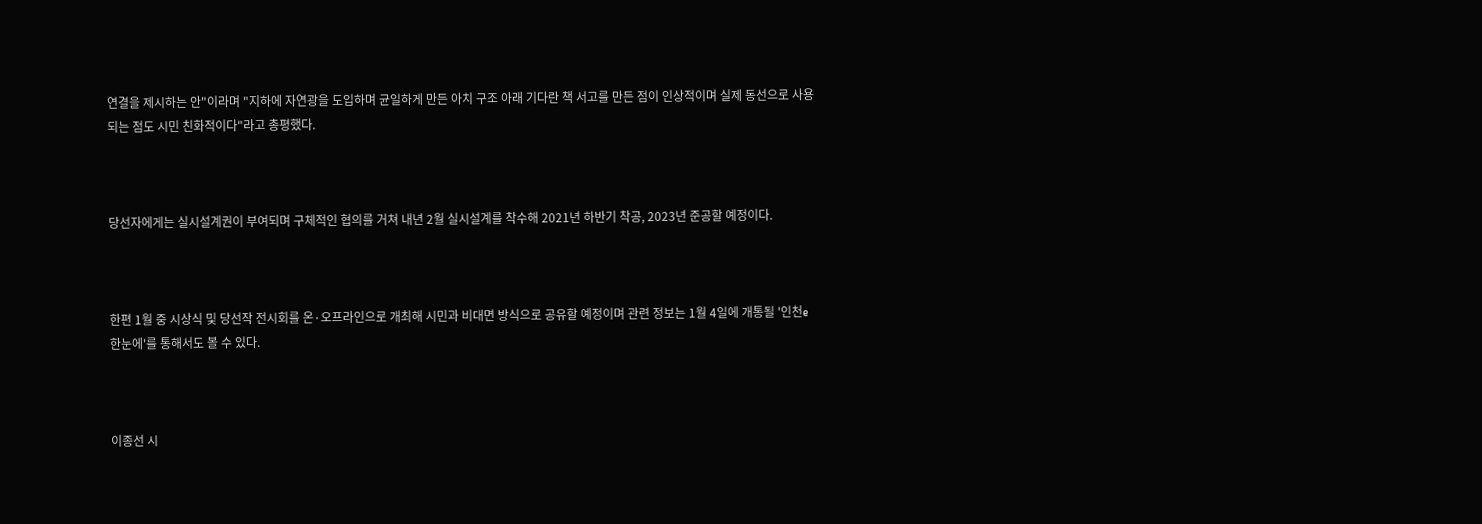연결을 제시하는 안"이라며 "지하에 자연광을 도입하며 균일하게 만든 아치 구조 아래 기다란 책 서고를 만든 점이 인상적이며 실제 동선으로 사용되는 점도 시민 친화적이다"라고 총평했다.



당선자에게는 실시설계권이 부여되며 구체적인 협의를 거쳐 내년 2월 실시설계를 착수해 2021년 하반기 착공, 2023년 준공할 예정이다.



한편 1월 중 시상식 및 당선작 전시회를 온·오프라인으로 개최해 시민과 비대면 방식으로 공유할 예정이며 관련 정보는 1월 4일에 개통될 '인천e한눈에'를 통해서도 볼 수 있다.



이종선 시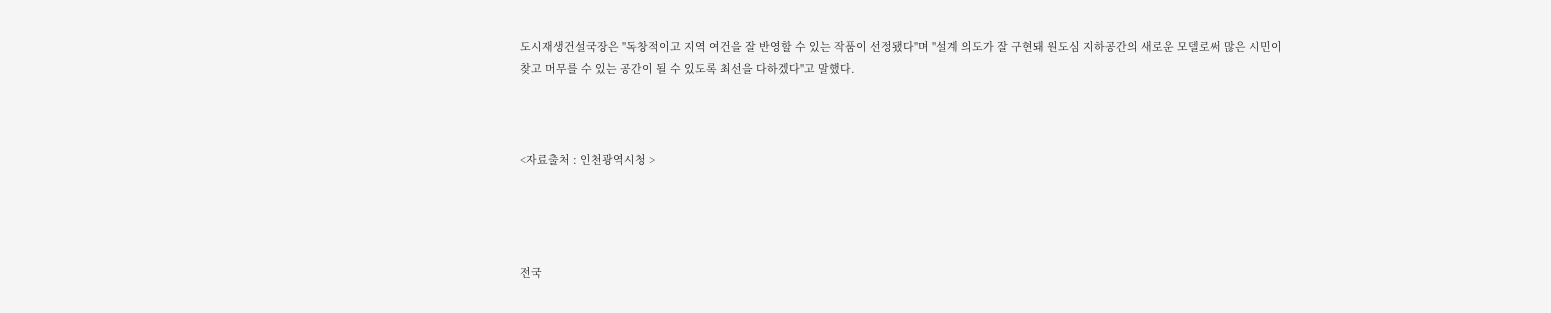도시재생건설국장은 "독창적이고 지역 여건을 잘 반영할 수 있는 작품이 선정됐다"며 "설계 의도가 잘 구현돼 원도심 지하공간의 새로운 모델로써 많은 시민이 찾고 머무를 수 있는 공간이 될 수 있도록 최선을 다하겠다"고 말했다.



<자료출처 : 인천광역시청 >




전국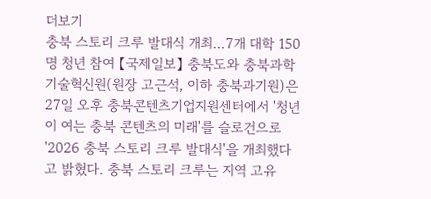더보기
충북 스토리 크루 발대식 개최…7개 대학 150명 청년 참여 【국제일보】 충북도와 충북과학기술혁신원(원장 고근석, 이하 충북과기원)은 27일 오후 충북콘텐츠기업지원센터에서 '청년이 여는 충북 콘텐츠의 미래'를 슬로건으로 '2026 충북 스토리 크루 발대식'을 개최했다고 밝혔다. 충북 스토리 크루는 지역 고유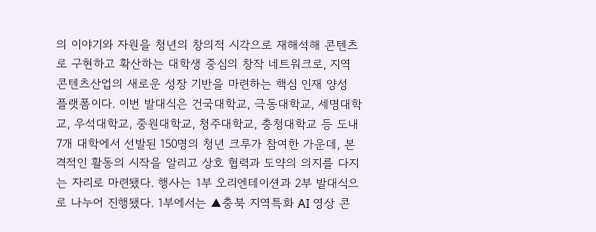의 이야기와 자원을 청년의 창의적 시각으로 재해석해 콘텐츠로 구현하고 확산하는 대학생 중심의 창작 네트워크로, 지역 콘텐츠산업의 새로운 성장 기반을 마련하는 핵심 인재 양성 플랫폼이다. 이번 발대식은 건국대학교, 극동대학교, 세명대학교, 우석대학교, 중원대학교, 청주대학교, 충청대학교 등 도내 7개 대학에서 선발된 150명의 청년 크루가 참여한 가운데, 본격적인 활동의 시작을 알리고 상호 협력과 도약의 의지를 다지는 자리로 마련됐다. 행사는 1부 오리엔테이션과 2부 발대식으로 나누어 진행됐다. 1부에서는 ▲충북 지역특화 AI 영상 콘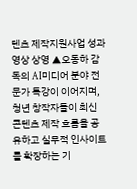텐츠 제작지원사업 성과영상 상영 ▲오동하 감독의 AI미디어 분야 전문가 특강이 이어지며, 청년 창작자들이 최신 콘텐츠 제작 흐름을 공유하고 실무적 인사이트를 확장하는 기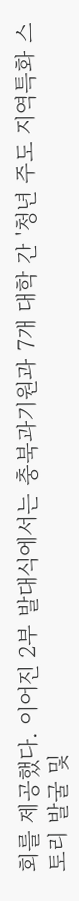회를 제공했다. 이어진 2부 발대식에서는 충북과기원과 7개 대학 간 '청년 주도 지역특화 스토리 발굴 및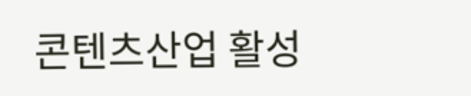콘텐츠산업 활성